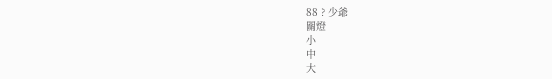88 ? 少爺
關燈
小
中
大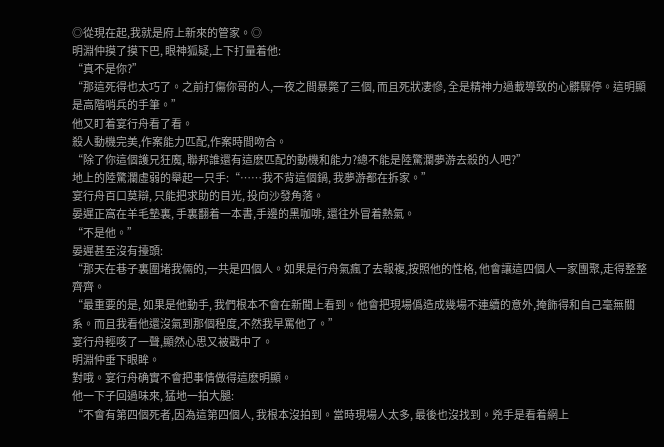◎從現在起,我就是府上新來的管家。◎
明淵仲摸了摸下巴, 眼神狐疑,上下打量着他:
“真不是你?”
“那這死得也太巧了。之前打傷你哥的人,一夜之間暴斃了三個, 而且死狀凄慘, 全是精神力過載導致的心髒驟停。這明顯是高階哨兵的手筆。”
他又盯着宴行舟看了看。
殺人動機完美,作案能力匹配,作案時間吻合。
“除了你這個護兄狂魔, 聯邦誰還有這麽匹配的動機和能力?總不能是陸驚瀾夢游去殺的人吧?”
地上的陸驚瀾虛弱的舉起一只手:“……我不背這個鍋, 我夢游都在拆家。”
宴行舟百口莫辯, 只能把求助的目光, 投向沙發角落。
晏遲正窩在羊毛墊裏, 手裏翻着一本書,手邊的黑咖啡, 還往外冒着熱氣。
“不是他。”
晏遲甚至沒有擡頭:
“那天在巷子裏圍堵我倆的,一共是四個人。如果是行舟氣瘋了去報複,按照他的性格, 他會讓這四個人一家團聚,走得整整齊齊。
“最重要的是, 如果是他動手, 我們根本不會在新聞上看到。他會把現場僞造成幾場不連續的意外,掩飾得和自己毫無關系。而且我看他還沒氣到那個程度,不然我早罵他了。”
宴行舟輕咳了一聲,顯然心思又被戳中了。
明淵仲垂下眼眸。
對哦。宴行舟确實不會把事情做得這麽明顯。
他一下子回過味來, 猛地一拍大腿:
“不會有第四個死者,因為這第四個人, 我根本沒拍到。當時現場人太多, 最後也沒找到。兇手是看着網上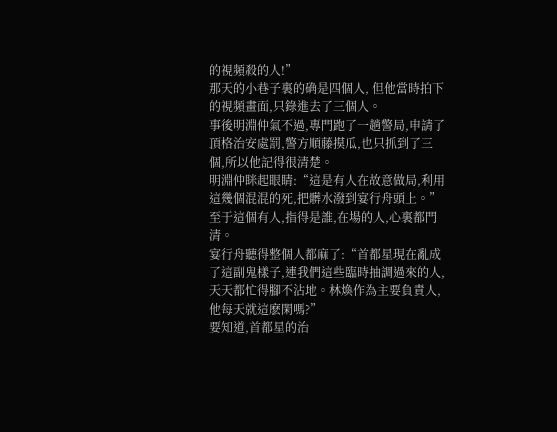的視頻殺的人!”
那天的小巷子裏的确是四個人, 但他當時拍下的視頻畫面,只錄進去了三個人。
事後明淵仲氣不過,專門跑了一趟警局,申請了頂格治安處罰,警方順藤摸瓜,也只抓到了三個,所以他記得很清楚。
明淵仲眯起眼睛:“這是有人在故意做局,利用這幾個混混的死,把髒水潑到宴行舟頭上。”
至于這個有人,指得是誰,在場的人,心裏都門清。
宴行舟聽得整個人都麻了:“首都星現在亂成了這副鬼樣子,連我們這些臨時抽調過來的人,天天都忙得腳不沾地。林煥作為主要負責人,他每天就這麽閑嗎?”
要知道,首都星的治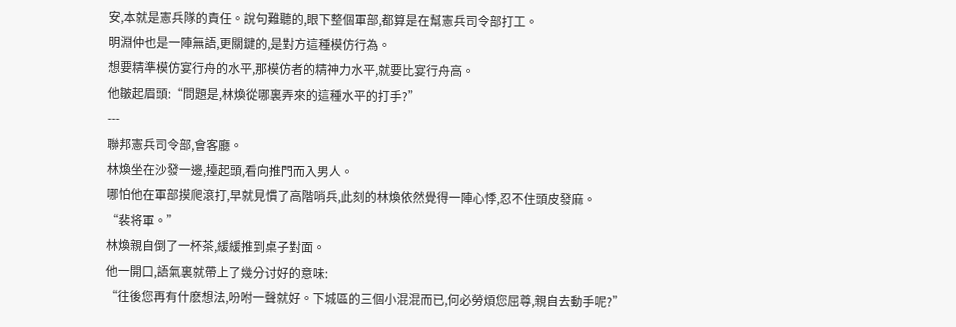安,本就是憲兵隊的責任。說句難聽的,眼下整個軍部,都算是在幫憲兵司令部打工。
明淵仲也是一陣無語,更關鍵的,是對方這種模仿行為。
想要精準模仿宴行舟的水平,那模仿者的精神力水平,就要比宴行舟高。
他皺起眉頭:“問題是,林煥從哪裏弄來的這種水平的打手?”
---
聯邦憲兵司令部,會客廳。
林煥坐在沙發一邊,擡起頭,看向推門而入男人。
哪怕他在軍部摸爬滾打,早就見慣了高階哨兵,此刻的林煥依然覺得一陣心悸,忍不住頭皮發麻。
“裴将軍。”
林煥親自倒了一杯茶,緩緩推到桌子對面。
他一開口,語氣裏就帶上了幾分讨好的意味:
“往後您再有什麽想法,吩咐一聲就好。下城區的三個小混混而已,何必勞煩您屈尊,親自去動手呢?”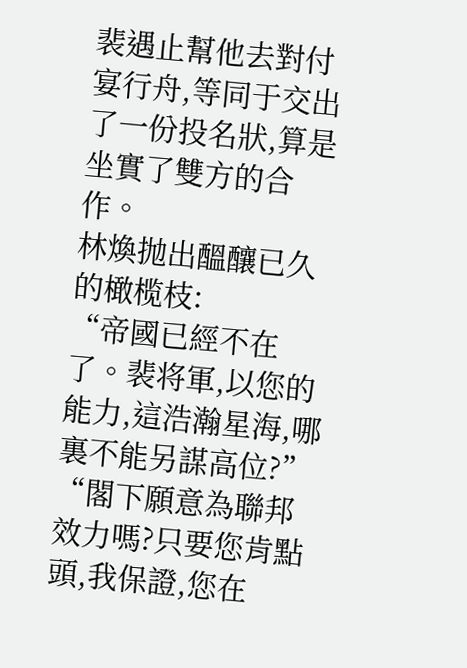裴遇止幫他去對付宴行舟,等同于交出了一份投名狀,算是坐實了雙方的合作。
林煥抛出醞釀已久的橄榄枝:
“帝國已經不在了。裴将軍,以您的能力,這浩瀚星海,哪裏不能另謀高位?”
“閣下願意為聯邦效力嗎?只要您肯點頭,我保證,您在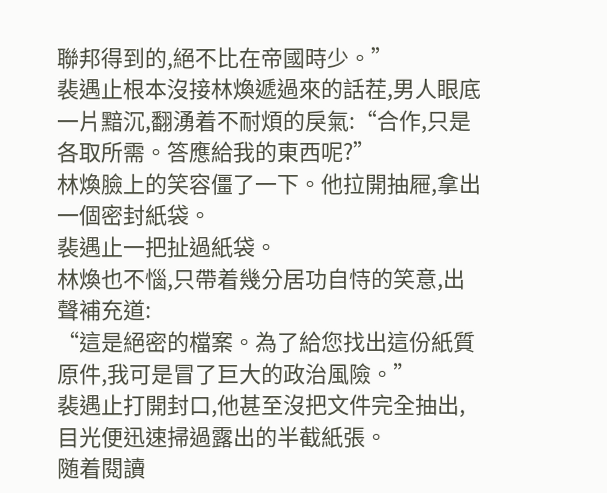聯邦得到的,絕不比在帝國時少。”
裴遇止根本沒接林煥遞過來的話茬,男人眼底一片黯沉,翻湧着不耐煩的戾氣:“合作,只是各取所需。答應給我的東西呢?”
林煥臉上的笑容僵了一下。他拉開抽屜,拿出一個密封紙袋。
裴遇止一把扯過紙袋。
林煥也不惱,只帶着幾分居功自恃的笑意,出聲補充道:
“這是絕密的檔案。為了給您找出這份紙質原件,我可是冒了巨大的政治風險。”
裴遇止打開封口,他甚至沒把文件完全抽出,目光便迅速掃過露出的半截紙張。
随着閱讀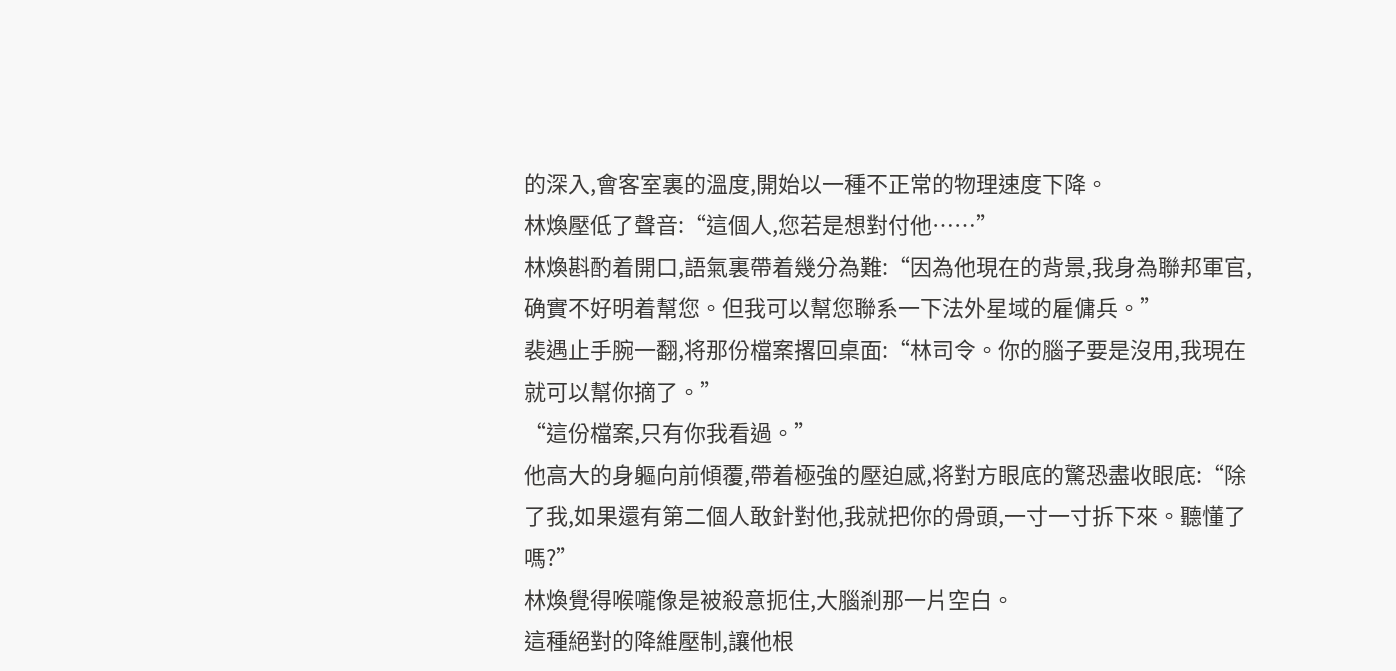的深入,會客室裏的溫度,開始以一種不正常的物理速度下降。
林煥壓低了聲音:“這個人,您若是想對付他……”
林煥斟酌着開口,語氣裏帶着幾分為難:“因為他現在的背景,我身為聯邦軍官,确實不好明着幫您。但我可以幫您聯系一下法外星域的雇傭兵。”
裴遇止手腕一翻,将那份檔案撂回桌面:“林司令。你的腦子要是沒用,我現在就可以幫你摘了。”
“這份檔案,只有你我看過。”
他高大的身軀向前傾覆,帶着極強的壓迫感,将對方眼底的驚恐盡收眼底:“除了我,如果還有第二個人敢針對他,我就把你的骨頭,一寸一寸拆下來。聽懂了嗎?”
林煥覺得喉嚨像是被殺意扼住,大腦剎那一片空白。
這種絕對的降維壓制,讓他根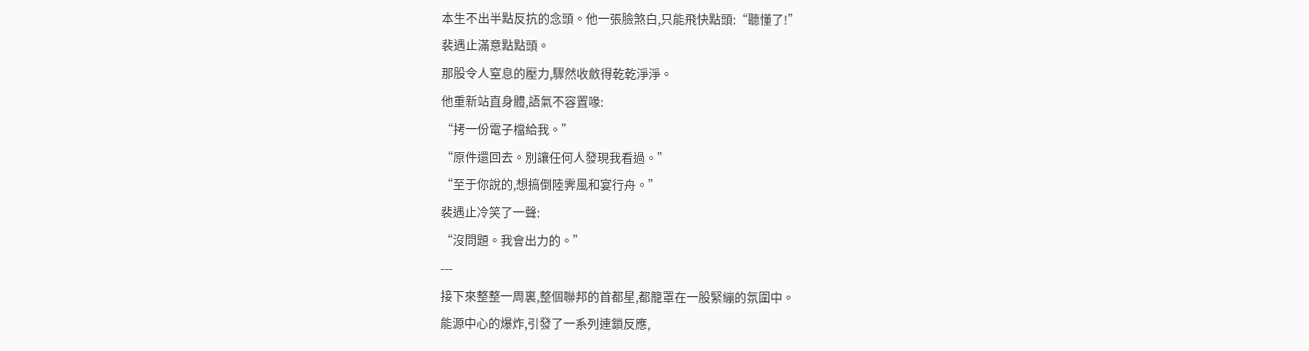本生不出半點反抗的念頭。他一張臉煞白,只能飛快點頭:“聽懂了!”
裴遇止滿意點點頭。
那股令人窒息的壓力,驟然收斂得乾乾淨淨。
他重新站直身體,語氣不容置喙:
“拷一份電子檔給我。”
“原件還回去。別讓任何人發現我看過。”
“至于你說的,想搞倒陸霁風和宴行舟。”
裴遇止冷笑了一聲:
“沒問題。我會出力的。”
---
接下來整整一周裏,整個聯邦的首都星,都籠罩在一股緊繃的氛圍中。
能源中心的爆炸,引發了一系列連鎖反應,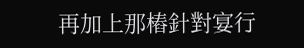再加上那樁針對宴行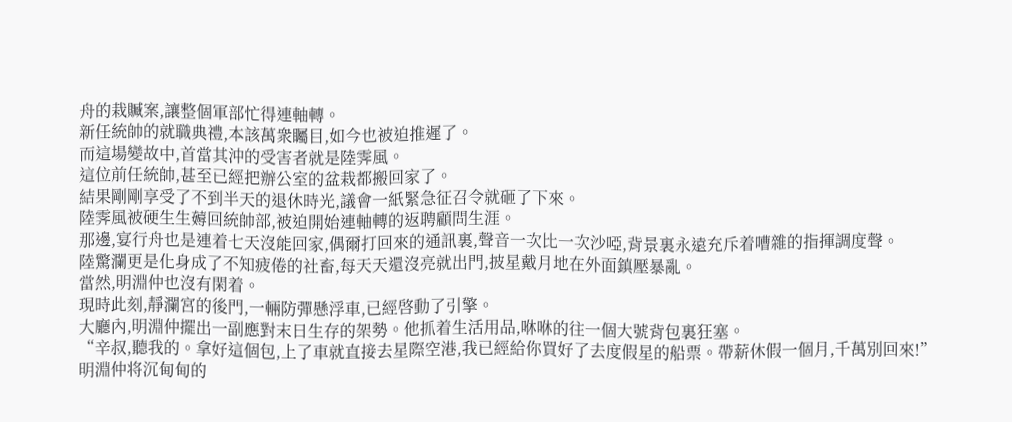舟的栽贓案,讓整個軍部忙得連軸轉。
新任統帥的就職典禮,本該萬衆矚目,如今也被迫推遲了。
而這場變故中,首當其沖的受害者就是陸霁風。
這位前任統帥,甚至已經把辦公室的盆栽都搬回家了。
結果剛剛享受了不到半天的退休時光,議會一紙緊急征召令就砸了下來。
陸霁風被硬生生薅回統帥部,被迫開始連軸轉的返聘顧問生涯。
那邊,宴行舟也是連着七天沒能回家,偶爾打回來的通訊裏,聲音一次比一次沙啞,背景裏永遠充斥着嘈雜的指揮調度聲。
陸驚瀾更是化身成了不知疲倦的社畜,每天天還沒亮就出門,披星戴月地在外面鎮壓暴亂。
當然,明淵仲也沒有閑着。
現時此刻,靜瀾宮的後門,一輛防彈懸浮車,已經啓動了引擎。
大廳內,明淵仲擺出一副應對末日生存的架勢。他抓着生活用品,咻咻的往一個大號背包裏狂塞。
“辛叔,聽我的。拿好這個包,上了車就直接去星際空港,我已經給你買好了去度假星的船票。帶薪休假一個月,千萬別回來!”
明淵仲将沉甸甸的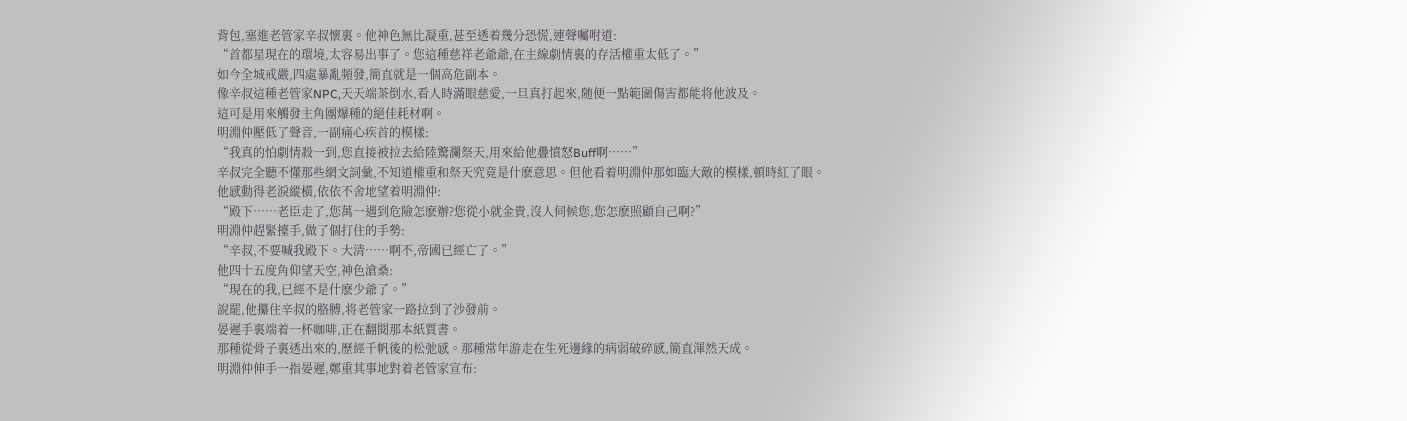背包,塞進老管家辛叔懷裏。他神色無比凝重,甚至透着幾分恐慌,連聲囑咐道:
“首都星現在的環境,太容易出事了。您這種慈祥老爺爺,在主線劇情裏的存活權重太低了。”
如今全城戒嚴,四處暴亂頻發,簡直就是一個高危副本。
像辛叔這種老管家NPC,天天端茶倒水,看人時滿眼慈愛,一旦真打起來,随便一點範圍傷害都能将他波及。
這可是用來觸發主角團爆種的絕佳耗材啊。
明淵仲壓低了聲音,一副痛心疾首的模樣:
“我真的怕劇情殺一到,您直接被拉去給陸驚瀾祭天,用來給他疊憤怒Buff啊……”
辛叔完全聽不懂那些網文詞彙,不知道權重和祭天究竟是什麽意思。但他看着明淵仲那如臨大敵的模樣,頓時紅了眼。
他感動得老淚縱橫,依依不舍地望着明淵仲:
“殿下……老臣走了,您萬一遇到危險怎麽辦?您從小就金貴,沒人伺候您,您怎麽照顧自己啊?”
明淵仲趕緊擡手,做了個打住的手勢:
“辛叔,不要喊我殿下。大清……啊不,帝國已經亡了。”
他四十五度角仰望天空,神色滄桑:
“現在的我,已經不是什麽少爺了。”
說罷,他攥住辛叔的胳膊,将老管家一路拉到了沙發前。
晏遲手裏端着一杯咖啡,正在翻閱那本紙質書。
那種從骨子裏透出來的,歷經千帆後的松弛感。那種常年游走在生死邊緣的病弱破碎感,簡直渾然天成。
明淵仲伸手一指晏遲,鄭重其事地對着老管家宣布: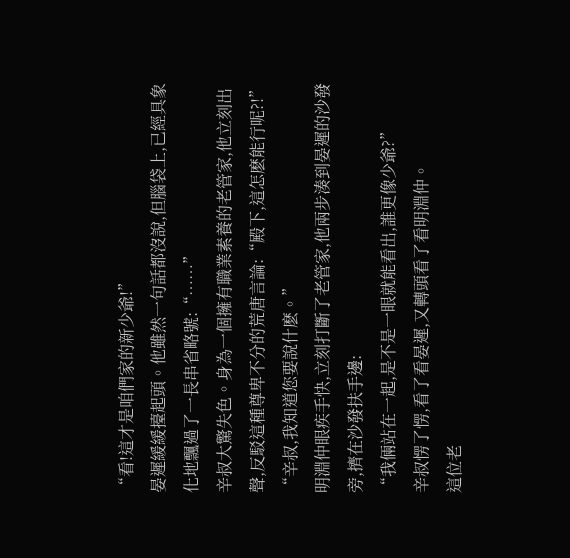“看!這才是咱們家的新少爺!”
晏遲緩緩擡起頭。他雖然一句話都沒說,但腦袋上,已經具象化地飄過了一長串省略號:“……”
辛叔大驚失色。身為一個擁有職業素養的老管家,他立刻出聲,反駁這種尊卑不分的荒唐言論:“殿下,這怎麽能行呢?!”
“辛叔,我知道您要說什麽。”
明淵仲眼疾手快,立刻打斷了老管家,他兩步湊到晏遲的沙發旁,擠在沙發扶手邊:
“我倆站在一起,是不是一眼就能看出,誰更像少爺?”
辛叔愣了愣,看了看晏遲,又轉頭看了看明淵仲。
這位老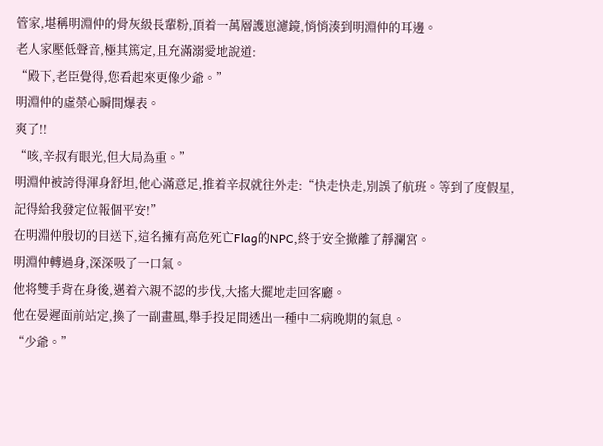管家,堪稱明淵仲的骨灰級長輩粉,頂着一萬層護崽濾鏡,悄悄湊到明淵仲的耳邊。
老人家壓低聲音,極其篤定,且充滿溺愛地說道:
“殿下,老臣覺得,您看起來更像少爺。”
明淵仲的虛榮心瞬間爆表。
爽了!!
“咳,辛叔有眼光,但大局為重。”
明淵仲被誇得渾身舒坦,他心滿意足,推着辛叔就往外走:“快走快走,別誤了航班。等到了度假星,記得給我發定位報個平安!”
在明淵仲殷切的目送下,這名擁有高危死亡Flag的NPC,終于安全撤離了靜瀾宮。
明淵仲轉過身,深深吸了一口氣。
他将雙手背在身後,邁着六親不認的步伐,大搖大擺地走回客廳。
他在晏遲面前站定,換了一副畫風,舉手投足間透出一種中二病晚期的氣息。
“少爺。”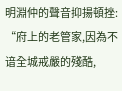明淵仲的聲音抑揚頓挫:
“府上的老管家,因為不谙全城戒嚴的殘酷,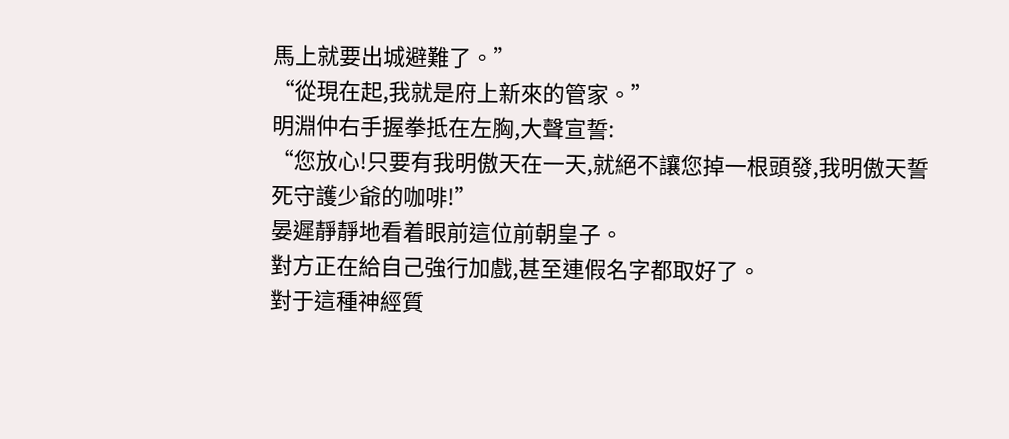馬上就要出城避難了。”
“從現在起,我就是府上新來的管家。”
明淵仲右手握拳抵在左胸,大聲宣誓:
“您放心!只要有我明傲天在一天,就絕不讓您掉一根頭發,我明傲天誓死守護少爺的咖啡!”
晏遲靜靜地看着眼前這位前朝皇子。
對方正在給自己強行加戲,甚至連假名字都取好了。
對于這種神經質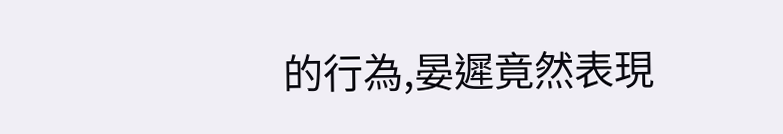的行為,晏遲竟然表現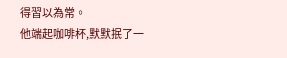得習以為常。
他端起咖啡杯,默默抿了一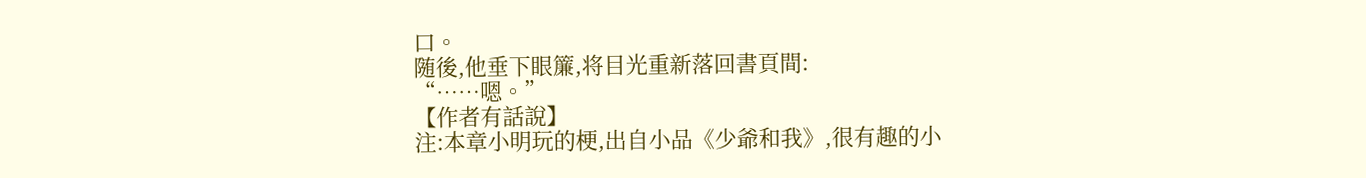口。
随後,他垂下眼簾,将目光重新落回書頁間:
“……嗯。”
【作者有話說】
注:本章小明玩的梗,出自小品《少爺和我》,很有趣的小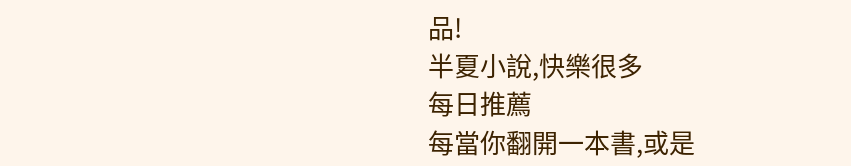品!
半夏小說,快樂很多
每日推薦
每當你翻開一本書,或是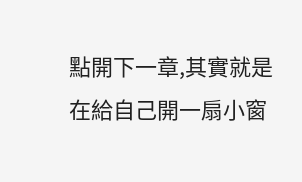點開下一章,其實就是在給自己開一扇小窗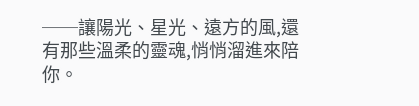──讓陽光、星光、遠方的風,還有那些溫柔的靈魂,悄悄溜進來陪你。